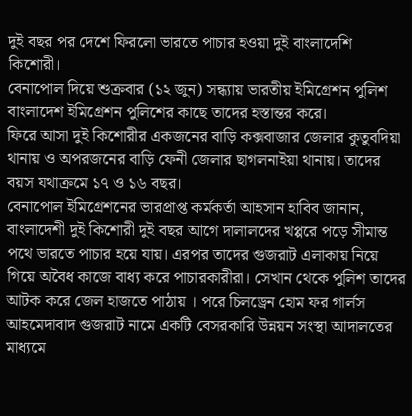দুই বছর পর দেশে ফিরলো ভারতে পাচার হওয়া দুই বাংলাদেশি কিশোরী।
বেনাপোল দিয়ে শুক্রবার (১২ জুন) সন্ধ্যায় ভারতীয় ইমিগ্রেশন পুলিশ বাংলাদেশ ইমিগ্রেশন পুলিশের কাছে তাদের হস্তান্তর করে।
ফিরে আসা দুই কিশোরীর একজনের বাড়ি কক্সবাজার জেলার কুতুবদিয়া থানায় ও অপরজনের বাড়ি ফেনী জেলার ছাগলনাইয়া থানায়। তাদের বয়স যথাক্রমে ১৭ ও ১৬ বছর।
বেনাপোল ইমিগ্রেশনের ভারপ্রাপ্ত কর্মকর্তা আহসান হাবিব জানান, বাংলাদেশী দুই কিশোরী দুই বছর আগে দালালদের খপ্পরে পড়ে সীমান্ত পথে ভারতে পাচার হয়ে যায়। এরপর তাদের গুজরাট এলাকায় নিয়ে গিয়ে অবৈধ কাজে বাধ্য করে পাচারকারীরা। সেখান থেকে পুলিশ তাদের আটক করে জেল হাজতে পাঠায় । পরে চিলড্রেন হোম ফর গার্লস আহমেদাবাদ গুজরাট নামে একটি বেসরকারি উন্নয়ন সংস্থা আদালতের মাধ্যমে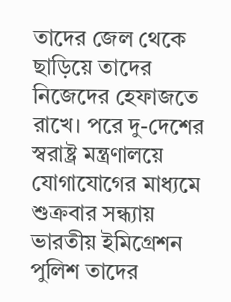তাদের জেল থেকে ছাড়িয়ে তাদের নিজেদের হেফাজতে রাখে। পরে দু-দেশের স্বরাষ্ট্র মন্ত্রণালয়ে যোগাযোগের মাধ্যমে শুক্রবার সন্ধ্যায় ভারতীয় ইমিগ্রেশন পুলিশ তাদের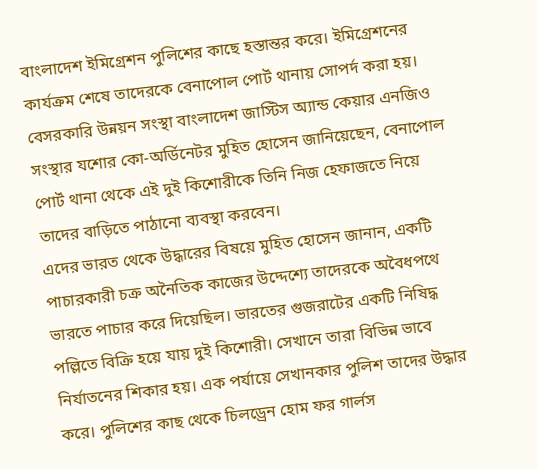বাংলাদেশ ইমিগ্রেশন পুলিশের কাছে হস্তান্তর করে। ইমিগ্রেশনের কার্যক্রম শেষে তাদেরকে বেনাপোল পোর্ট থানায় সোপর্দ করা হয়।
বেসরকারি উন্নয়ন সংস্থা বাংলাদেশ জাস্টিস অ্যান্ড কেয়ার এনজিও সংস্থার যশোর কো-অর্ডিনেটর মুহিত হোসেন জানিয়েছেন, বেনাপোল পোর্ট থানা থেকে এই দুই কিশোরীকে তিনি নিজ হেফাজতে নিয়ে তাদের বাড়িতে পাঠানো ব্যবস্থা করবেন।
এদের ভারত থেকে উদ্ধারের বিষয়ে মুহিত হোসেন জানান, একটি পাচারকারী চক্র অনৈতিক কাজের উদ্দেশ্যে তাদেরকে অবৈধপথে ভারতে পাচার করে দিয়েছিল। ভারতের গুজরাটের একটি নিষিদ্ধ পল্লিতে বিক্রি হয়ে যায় দুই কিশোরী। সেখানে তারা বিভিন্ন ভাবে নির্যাতনের শিকার হয়। এক পর্যায়ে সেখানকার পুলিশ তাদের উদ্ধার করে। পুলিশের কাছ থেকে চিলড্রেন হোম ফর গার্লস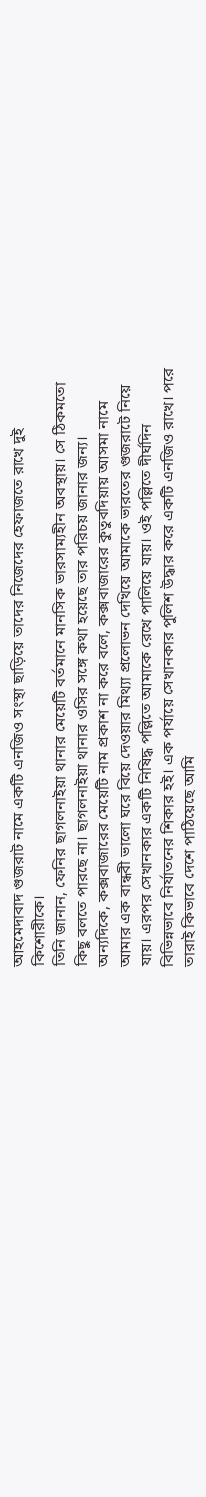আহমেদাবাদ গুজরাট নামে একটি এনজিও সংস্থা ছাড়িয়ে তাদের নিজেদের হেফাজতে রাখে দুই কিশোরীকে।
তিনি জানান, ফেনির ছাগলনাইয়া থানার মেয়েটি বর্তমানে মানসিক ভারসাম্যহীন অবস্থায়। সে ঠিকমতো কিছু বলতে পারছে না। ছাগলনাইয়া থানার ওসির সঙ্গে কথা হয়েছে তার পরিচয় জানার জন্য।
অন্যদিকে, কক্সবাজারের মেয়েটি নাম প্রকাশ না করে বলে, কক্সবাজারের কুতুবদিয়ায় আসমা নামে আমার এক বান্ধবী ভালো ঘরে বিয়ে দেওয়ার মিথ্যা প্রলোভন দেখিয়ে আমাকে ভারতের গুজরাটে নিয়ে যায়। এরপর সেখানকার একটি নিষিদ্ধ পল্লিতে আমাকে রেখে পালিয়ে যায়। ওই পল্লিতে দীর্ঘদিন বিভিন্নভাবে নির্যাতনের শিকার হই। এক পর্যায়ে সেখানকার পুলিশ উদ্ধার করে একটি এনজিও রাখে। পরে তারাই কিভাবে দেশে পাঠিয়েছে আমি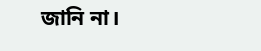জানি না।